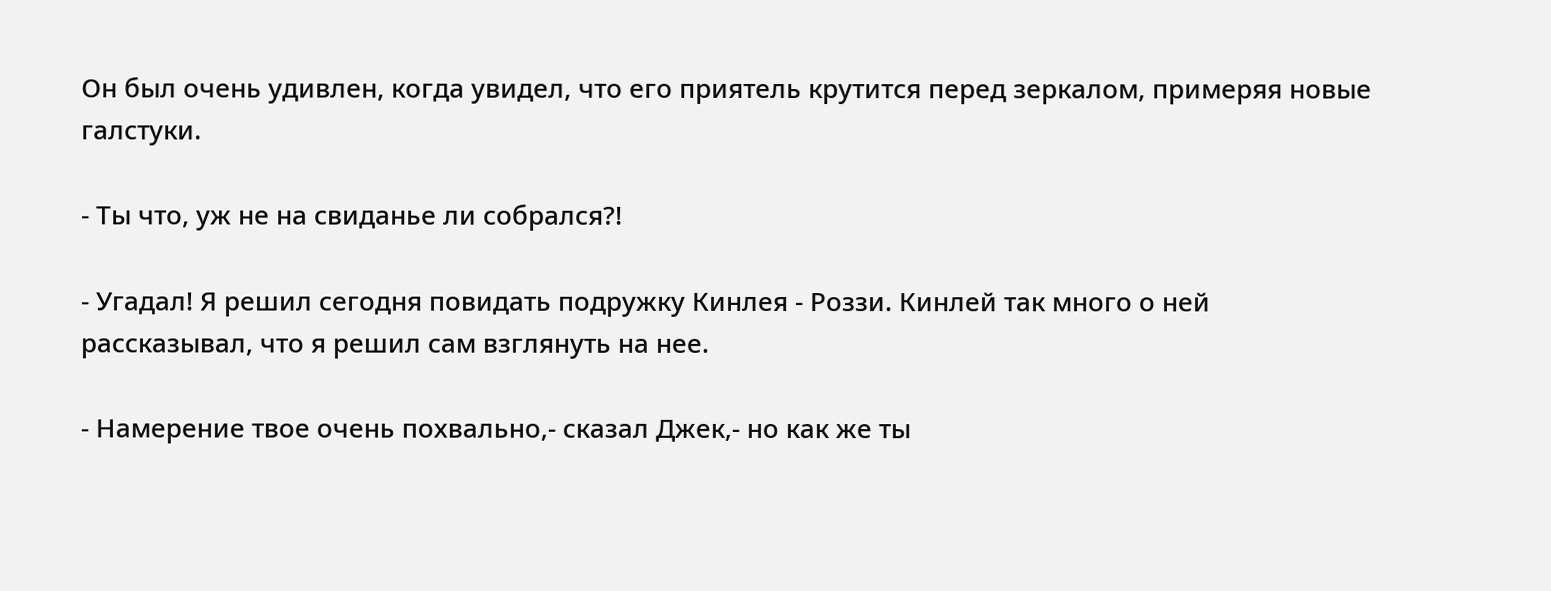Он был очень удивлен, когда увидел, что его приятель крутится перед зеркалом, примеряя новые галстуки.

- Ты что, уж не на свиданье ли собрался?!

- Угадал! Я решил сегодня повидать подружку Кинлея - Роззи. Кинлей так много о ней рассказывал, что я решил сам взглянуть на нее.

- Намерение твое очень похвально,- сказал Джек,- но как же ты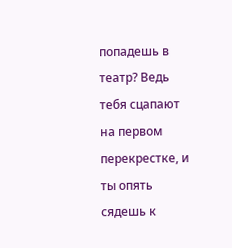попадешь в театр? Ведь тебя сцапают на первом перекрестке, и ты опять сядешь к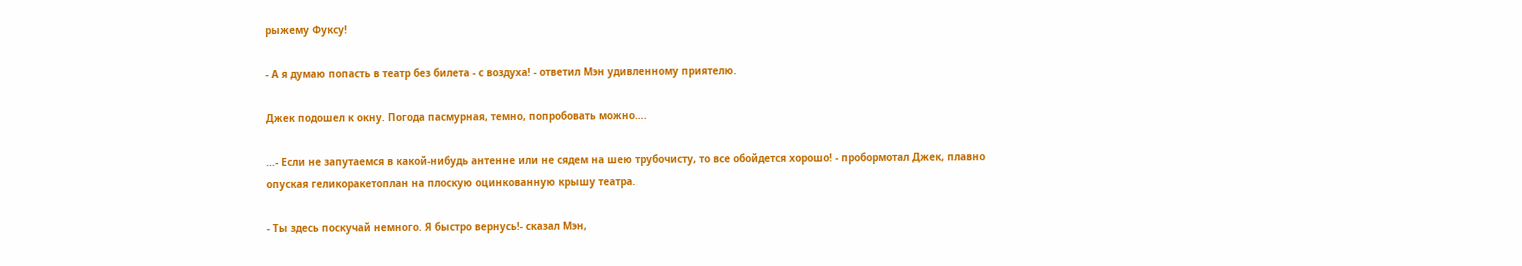рыжему Фуксу!

- А я думаю попасть в театр без билета - с воздуха! - ответил Мэн удивленному приятелю.

Джек подошел к окну. Погода пасмурная, темно, попробовать можно….

…- Если не запутаемся в какой-нибудь антенне или не сядем на шею трубочисту, то все обойдется хорошо! - пробормотал Джек, плавно опуская геликоракетоплан на плоскую оцинкованную крышу театра.

- Ты здесь поскучай немного. Я быстро вернусь!- сказал Мэн,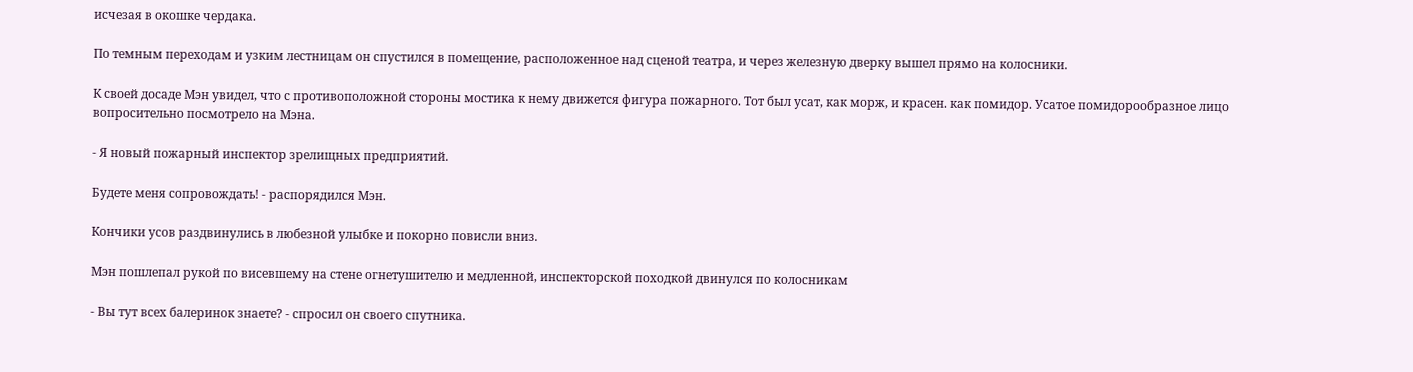исчезая в окошке чердака.

По темным переходам и узким лестницам он спустился в помещение, расположенное над сценой театра, и через железную дверку вышел прямо на колосники.

К своей досаде Мэн увидел, что с противоположной стороны мостика к нему движется фигура пожарного. Тот был усат, как морж, и красен. как помидор. Усатое помидорообразное лицо вопросительно посмотрело на Мэна.

- Я новый пожарный инспектор зрелищных предприятий.

Будете меня сопровождать! - распорядился Мэн.

Кончики усов раздвинулись в любезной улыбке и покорно повисли вниз.

Мэн пошлепал рукой по висевшему на стене огнетушителю и медленной, инспекторской походкой двинулся по колосникам

- Вы тут всех балеринок знаете? - спросил он своего спутника.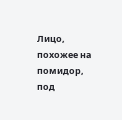Лицо, похожее на помидор, под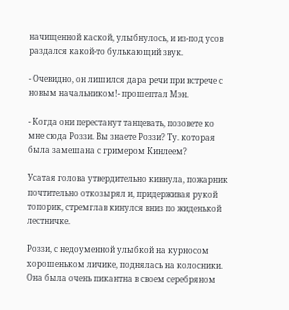начищенной каской, улыбнулось, и из-под усов раздался какой-то булькающий звук.

- Очевидно, он лишился дара речи при встрече с новым начальником!- прошептал Мэн.

- Когда они перестанут танцевать, позовете ко мне сюда Роззи. Вы знаете Роззи? Ту. которая была замешана с гримером Кинлеем?

Усатая голова утвердительно кивнула, пожарник почтительно откозырял и, придерживая рукой топорик, стремглав кинулся вниз по жиденькой лестничке.

Роззи, с недоуменной улыбкой на курносом хорошеньком личике, поднялась на колосники. Она была очень пикантна в своем серебряном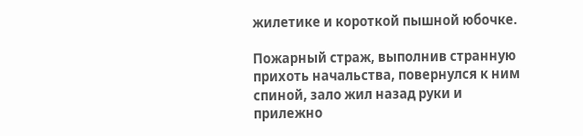жилетике и короткой пышной юбочке.

Пожарный страж, выполнив странную прихоть начальства, повернулся к ним спиной, зало жил назад руки и прилежно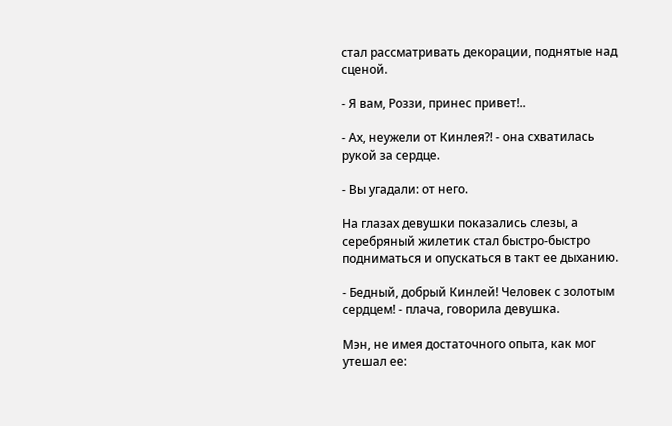стал рассматривать декорации, поднятые над сценой.

- Я вам, Роззи, принес привет!..

- Ах, неужели от Кинлея?! - она схватилась рукой за сердце.

- Вы угадали: от него.

На глазах девушки показались слезы, а серебряный жилетик стал быстро-быстро подниматься и опускаться в такт ее дыханию.

- Бедный, добрый Кинлей! Человек с золотым сердцем! - плача, говорила девушка.

Мэн, не имея достаточного опыта, как мог утешал ее: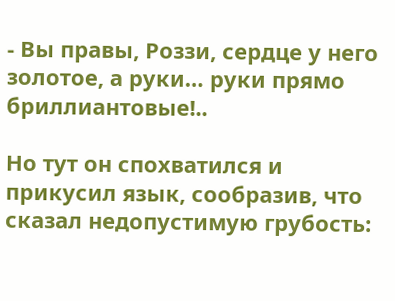- Вы правы, Роззи, сердце у него золотое, а руки… руки прямо бриллиантовые!..

Но тут он спохватился и прикусил язык, сообразив, что сказал недопустимую грубость: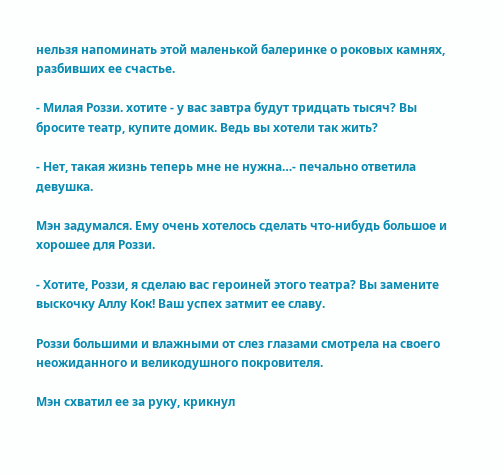нельзя напоминать этой маленькой балеринке о роковых камнях, разбивших ее счастье.

- Милая Роззи. хотите - у вас завтра будут тридцать тысяч? Вы бросите театр, купите домик. Ведь вы хотели так жить?

- Нет, такая жизнь теперь мне не нужна…- печально ответила девушка.

Мэн задумался. Ему очень хотелось сделать что-нибудь большое и хорошее для Роззи.

- Хотите, Роззи, я сделаю вас героиней этого театра? Вы замените выскочку Аллу Кок! Ваш успех затмит ее славу.

Роззи большими и влажными от слез глазами смотрела на своего неожиданного и великодушного покровителя.

Мэн схватил ее за руку, крикнул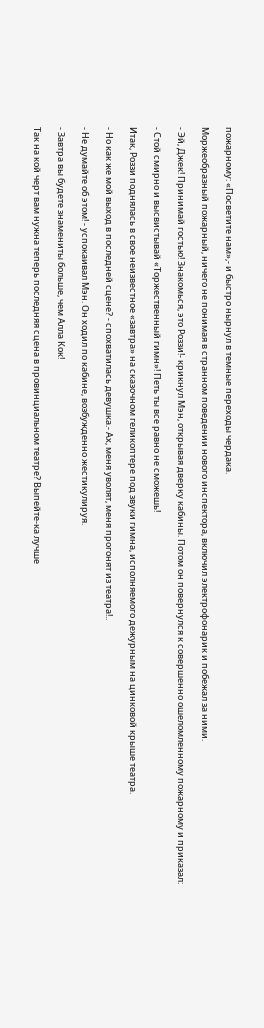пожарному: «Посветите нам»,- и быстро нырнул в темные переходы чердака.

Моржеобразный пожарный, ничего не понимая в странном поведении нового инспектора, включил электрофонарик и побежал за ними.

- Эй, Джек! Принимай гостью! Знакомься, это Роззи!- крикнул Мэн, открывая дверку кабины. Потом он повернулся к совершенно ошеломленному пожарному и приказал:

- Стой смирно и высвистывай «Торжественный гимн»! Петь ты все равно не сможешь!

Итак, Роззи поднялась в свое неизвестное «завтра» на сказочном геликоптере под звуки гимна, исполняемого дежурным на цинковой крыше театра.

- Но как же мой выход в последней сцене? - спохватилась девушка.- Ах, меня уволят, меня прогонят из театра!..

- Не думайте об этом! - успокаивал Мэн. Он ходил по кабине, возбужденно жестикулируя.

- Завтра вы будете знамениты больше, чем Алла Кок!

Так на кой черт вам нужна теперь последняя сцена в провинциальном театре? Выпейте-ка лучше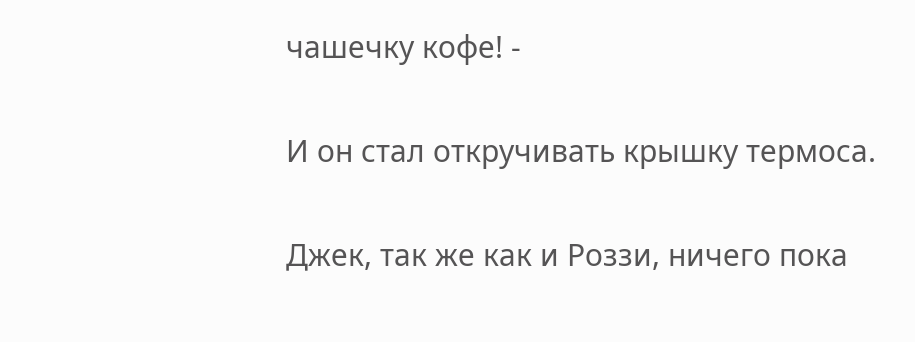чашечку кофе! -

И он стал откручивать крышку термоса.

Джек, так же как и Роззи, ничего пока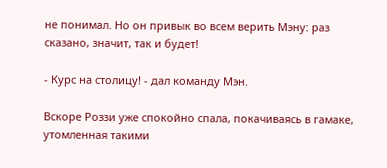не понимал. Но он привык во всем верить Мэну: раз сказано, значит, так и будет!

- Курс на столицу! - дал команду Мэн.

Вскоре Роззи уже спокойно спала, покачиваясь в гамаке, утомленная такими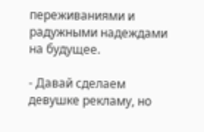переживаниями и радужными надеждами на будущее.

- Давай сделаем девушке рекламу, но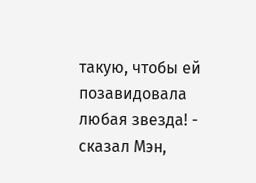такую, чтобы ей позавидовала любая звезда! - сказал Мэн,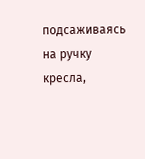подсаживаясь на ручку кресла,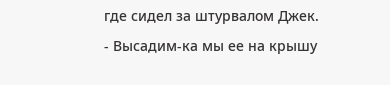где сидел за штурвалом Джек.

- Высадим-ка мы ее на крышу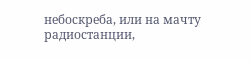небоскреба, или на мачту радиостанции,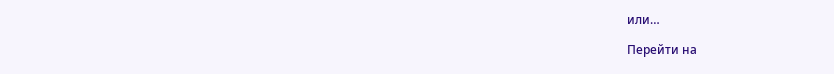или…

Перейти на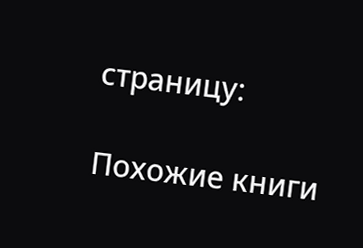страницу:

Похожие книги